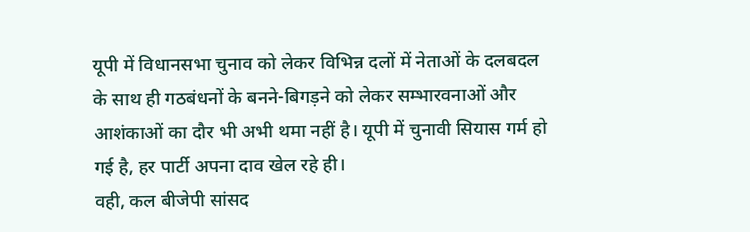यूपी में विधानसभा चुनाव को लेकर विभिन्न दलों में नेताओं के दलबदल के साथ ही गठबंधनों के बनने-बिगड़ने को लेकर सम्भारवनाओं और आशंकाओं का दौर भी अभी थमा नहीं है। यूपी में चुनावी सियास गर्म हो गई है, हर पार्टी अपना दाव खेल रहे ही।
वही, कल बीजेपी सांसद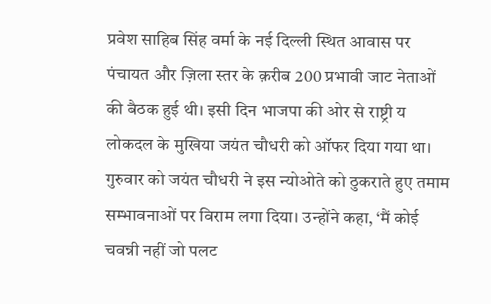प्रवेश साहिब सिंह वर्मा के नई दिल्ली स्थित आवास पर पंचायत और ज़िला स्तर के क़रीब 200 प्रभावी जाट नेताओं की बैठक हुई थी। इसी दिन भाजपा की ओर से राष्ट्री य लोकदल के मुखिया जयंत चौधरी को ऑफर दिया गया था। गुरुवार को जयंत चौधरी ने इस न्योओते को ठुकराते हुए तमाम सम्भावनाओं पर विराम लगा दिया। उन्होंने कहा, ‘मैं कोई चवन्नी नहीं जो पलट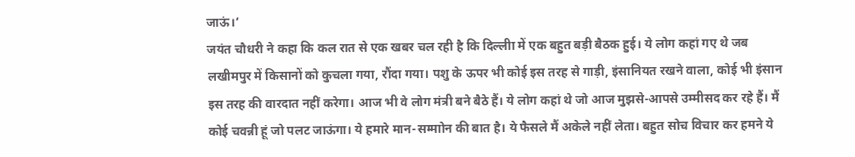जाऊं।’
जयंत चौधरी ने कहा कि कल रात से एक खबर चल रही है कि दिल्लीा में एक बहुत बड़ी बैठक हुई। ये लोग कहां गए थे जब लखीमपुर में किसानों को कुचला गया, रौंदा गया। पशु के ऊपर भी कोई इस तरह से गाड़ी, इंसानियत रखने वाला, कोई भी इंसान इस तरह की वारदात नहीं करेगा। आज भी वे लोग मंत्री बने बैठे हैं। ये लोग कहां थे जो आज मुझसे-आपसे उम्मीसद कर रहे हैं। मैं कोई चवन्नी हूं जो पलट जाऊंगा। ये हमारे मान-सम्माोन की बात है। ये फैसले मैं अकेले नहीं लेता। बहुत सोच विचार कर हमने ये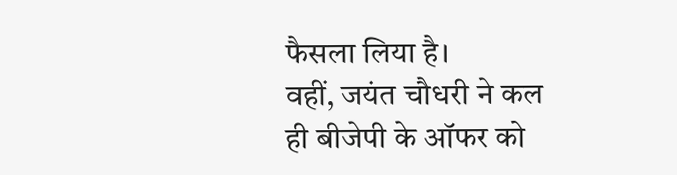फैसला लिया है।
वहीं, जयंत चौधरी ने कल ही बीजेपी के ऑफर को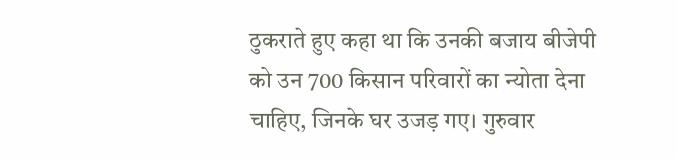ठुकराते हुए कहा था कि उनकी बजाय बीजेपी को उन 700 किसान परिवारों का न्योता देना चाहिए, जिनके घर उजड़ गए। गुरुवार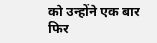को उन्होंने एक बार फिर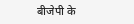बीजेपी के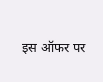इस ऑफर पर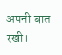अपनी बात रखी।